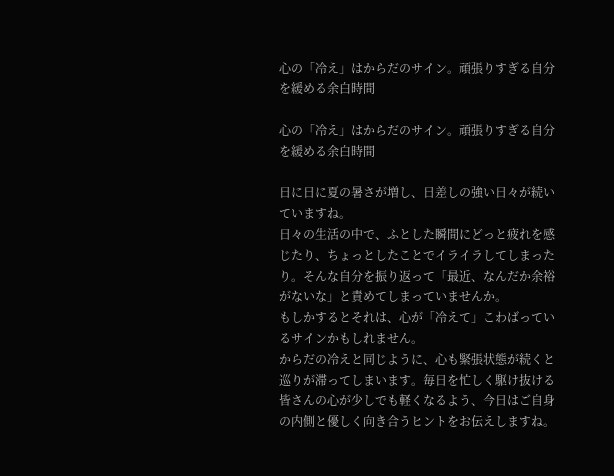心の「冷え」はからだのサイン。頑張りすぎる自分を緩める余白時間

心の「冷え」はからだのサイン。頑張りすぎる自分を緩める余白時間

日に日に夏の暑さが増し、日差しの強い日々が続いていますね。
日々の生活の中で、ふとした瞬間にどっと疲れを感じたり、ちょっとしたことでイライラしてしまったり。そんな自分を振り返って「最近、なんだか余裕がないな」と責めてしまっていませんか。
もしかするとそれは、心が「冷えて」こわばっているサインかもしれません。
からだの冷えと同じように、心も緊張状態が続くと巡りが滞ってしまいます。毎日を忙しく駆け抜ける皆さんの心が少しでも軽くなるよう、今日はご自身の内側と優しく向き合うヒントをお伝えしますね。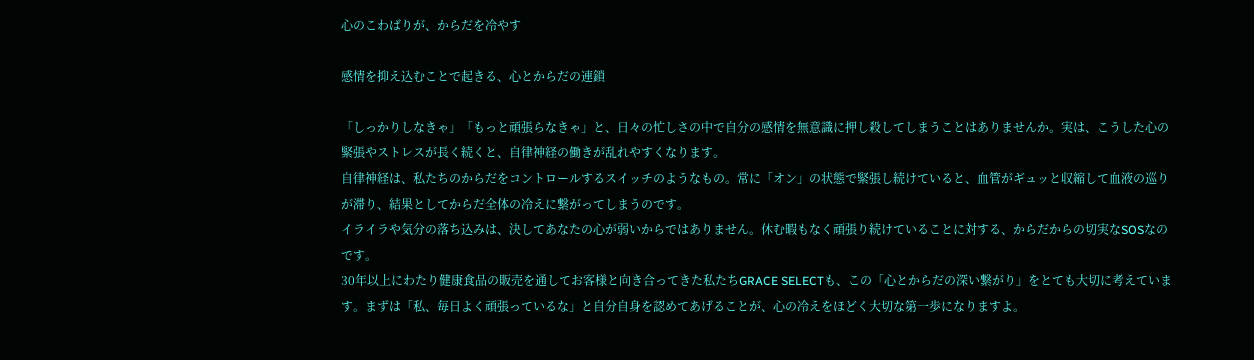心のこわばりが、からだを冷やす

感情を抑え込むことで起きる、心とからだの連鎖

「しっかりしなきゃ」「もっと頑張らなきゃ」と、日々の忙しさの中で自分の感情を無意識に押し殺してしまうことはありませんか。実は、こうした心の緊張やストレスが長く続くと、自律神経の働きが乱れやすくなります。
自律神経は、私たちのからだをコントロールするスイッチのようなもの。常に「オン」の状態で緊張し続けていると、血管がギュッと収縮して血液の巡りが滞り、結果としてからだ全体の冷えに繋がってしまうのです。
イライラや気分の落ち込みは、決してあなたの心が弱いからではありません。休む暇もなく頑張り続けていることに対する、からだからの切実なSOSなのです。
30年以上にわたり健康食品の販売を通してお客様と向き合ってきた私たちGRACE SELECTも、この「心とからだの深い繋がり」をとても大切に考えています。まずは「私、毎日よく頑張っているな」と自分自身を認めてあげることが、心の冷えをほどく大切な第一歩になりますよ。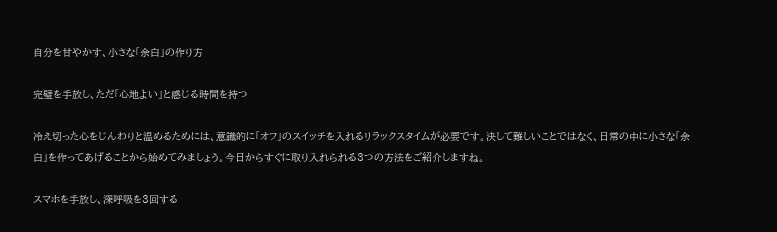自分を甘やかす、小さな「余白」の作り方

完璧を手放し、ただ「心地よい」と感じる時間を持つ

冷え切った心をじんわりと温めるためには、意識的に「オフ」のスイッチを入れるリラックスタイムが必要です。決して難しいことではなく、日常の中に小さな「余白」を作ってあげることから始めてみましょう。今日からすぐに取り入れられる3つの方法をご紹介しますね。

スマホを手放し、深呼吸を3回する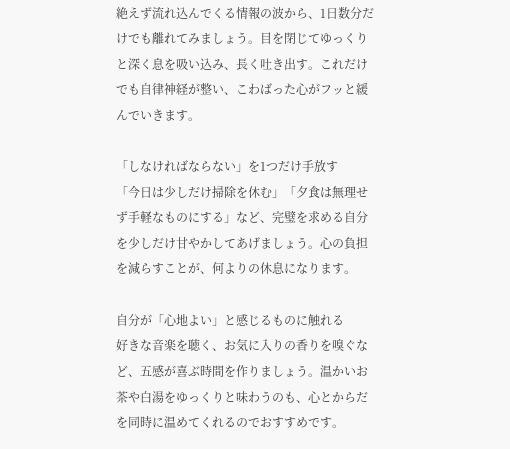絶えず流れ込んでくる情報の波から、1日数分だけでも離れてみましょう。目を閉じてゆっくりと深く息を吸い込み、長く吐き出す。これだけでも自律神経が整い、こわばった心がフッと緩んでいきます。

「しなければならない」を1つだけ手放す
「今日は少しだけ掃除を休む」「夕食は無理せず手軽なものにする」など、完璧を求める自分を少しだけ甘やかしてあげましょう。心の負担を減らすことが、何よりの休息になります。

自分が「心地よい」と感じるものに触れる
好きな音楽を聴く、お気に入りの香りを嗅ぐなど、五感が喜ぶ時間を作りましょう。温かいお茶や白湯をゆっくりと味わうのも、心とからだを同時に温めてくれるのでおすすめです。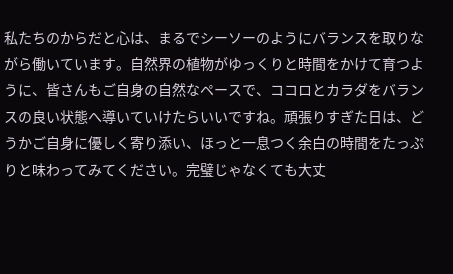私たちのからだと心は、まるでシーソーのようにバランスを取りながら働いています。自然界の植物がゆっくりと時間をかけて育つように、皆さんもご自身の自然なペースで、ココロとカラダをバランスの良い状態へ導いていけたらいいですね。頑張りすぎた日は、どうかご自身に優しく寄り添い、ほっと一息つく余白の時間をたっぷりと味わってみてください。完璧じゃなくても大丈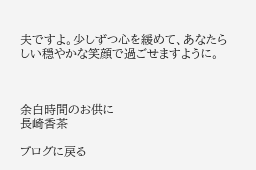夫ですよ。少しずつ心を緩めて、あなたらしい穏やかな笑顔で過ごせますように。



余白時間のお供に
長崎香茶

ブログに戻る